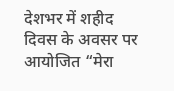देशभर में शहीद दिवस के अवसर पर आयोजित “मेरा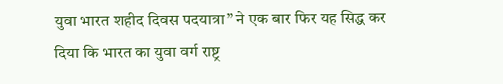युवा भारत शहीद दिवस पदयात्रा” ने एक बार फिर यह सिद्ध कर दिया कि भारत का युवा वर्ग राष्ट्र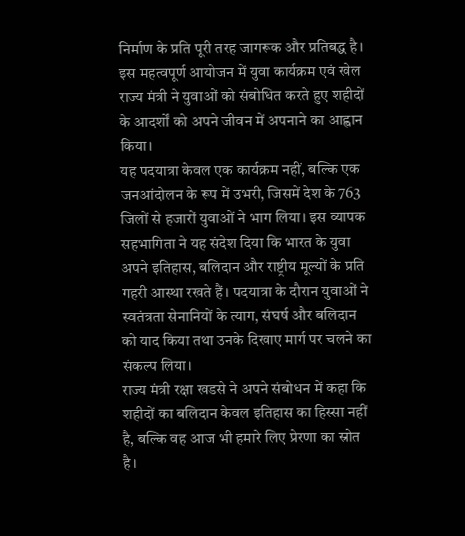निर्माण के प्रति पूरी तरह जागरूक और प्रतिबद्ध है। इस महत्वपूर्ण आयोजन में युवा कार्यक्रम एवं खेल राज्य मंत्री ने युवाओं को संबोधित करते हुए शहीदों के आदर्शों को अपने जीवन में अपनाने का आह्वान किया।
यह पदयात्रा केवल एक कार्यक्रम नहीं, बल्कि एक जनआंदोलन के रूप में उभरी, जिसमें देश के 763 जिलों से हजारों युवाओं ने भाग लिया। इस व्यापक सहभागिता ने यह संदेश दिया कि भारत के युवा अपने इतिहास, बलिदान और राष्ट्रीय मूल्यों के प्रति गहरी आस्था रखते हैं। पदयात्रा के दौरान युवाओं ने स्वतंत्रता सेनानियों के त्याग, संघर्ष और बलिदान को याद किया तथा उनके दिखाए मार्ग पर चलने का संकल्प लिया।
राज्य मंत्री रक्षा खडसे ने अपने संबोधन में कहा कि शहीदों का बलिदान केवल इतिहास का हिस्सा नहीं है, बल्कि वह आज भी हमारे लिए प्रेरणा का स्रोत है।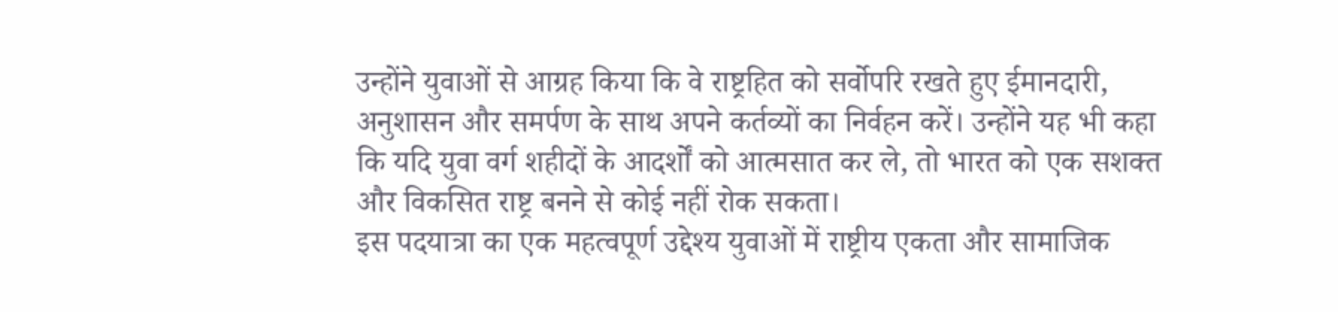उन्होंने युवाओं से आग्रह किया कि वे राष्ट्रहित को सर्वोपरि रखते हुए ईमानदारी, अनुशासन और समर्पण के साथ अपने कर्तव्यों का निर्वहन करें। उन्होंने यह भी कहा कि यदि युवा वर्ग शहीदों के आदर्शों को आत्मसात कर ले, तो भारत को एक सशक्त और विकसित राष्ट्र बनने से कोई नहीं रोक सकता।
इस पदयात्रा का एक महत्वपूर्ण उद्देश्य युवाओं में राष्ट्रीय एकता और सामाजिक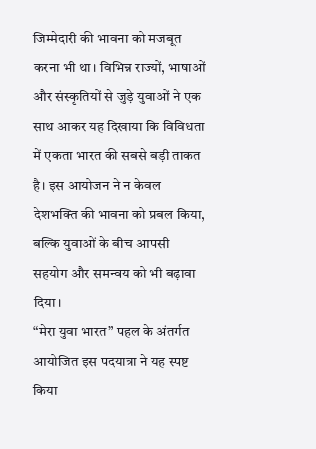जिम्मेदारी की भावना को मजबूत करना भी था। विभिन्न राज्यों, भाषाओं और संस्कृतियों से जुड़े युवाओं ने एक साथ आकर यह दिखाया कि विविधता में एकता भारत की सबसे बड़ी ताकत है। इस आयोजन ने न केवल देशभक्ति की भावना को प्रबल किया, बल्कि युवाओं के बीच आपसी सहयोग और समन्वय को भी बढ़ावा दिया।
“मेरा युवा भारत” पहल के अंतर्गत आयोजित इस पदयात्रा ने यह स्पष्ट किया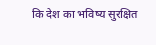कि देश का भविष्य सुरक्षित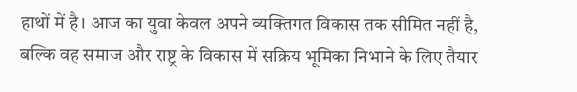हाथों में है। आज का युवा केवल अपने व्यक्तिगत विकास तक सीमित नहीं है, बल्कि वह समाज और राष्ट्र के विकास में सक्रिय भूमिका निभाने के लिए तैयार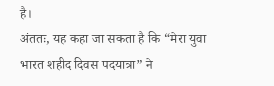है।
अंततः, यह कहा जा सकता है कि “मेरा युवा भारत शहीद दिवस पदयात्रा” ने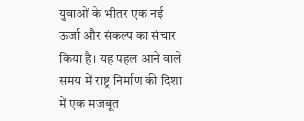युवाओं के भीतर एक नई ऊर्जा और संकल्प का संचार किया है। यह पहल आने वाले समय में राष्ट्र निर्माण की दिशा में एक मजबूत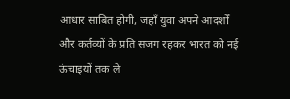आधार साबित होगी, जहाँ युवा अपने आदर्शों और कर्तव्यों के प्रति सजग रहकर भारत को नई ऊंचाइयों तक ले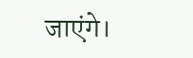जाएंगे।